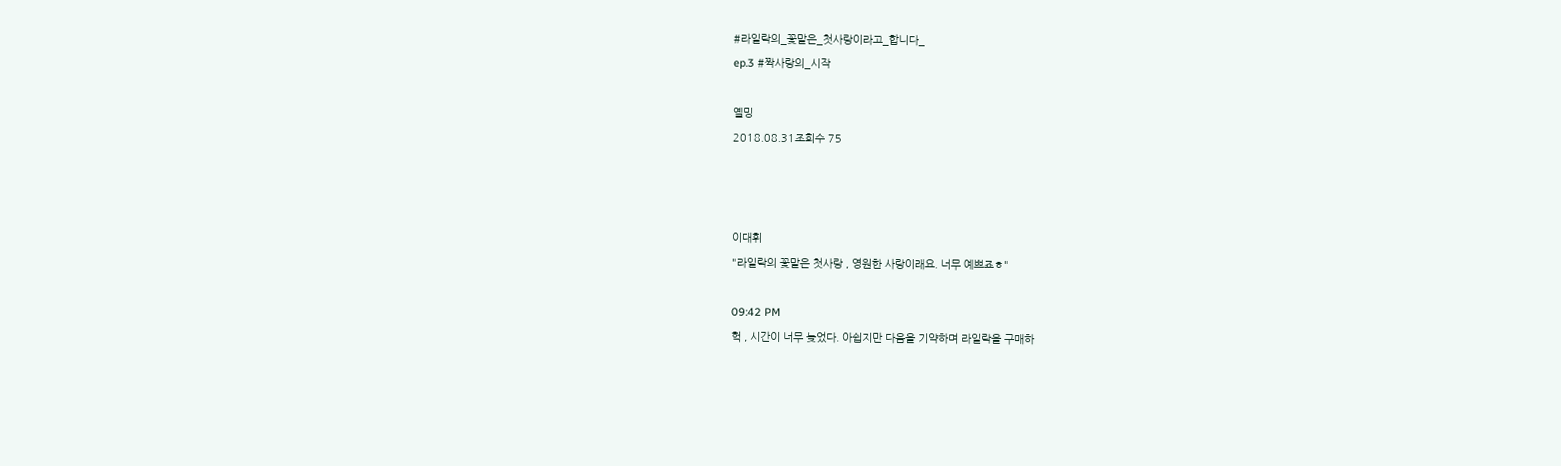#라일락의_꽃말은_첫사랑이라고_합니다_
ep.3 #짝사랑의_시작

옐밍
2018.08.31조회수 75



이대휘
"라일락의 꽃말은 첫사랑 , 영원한 사랑이래요. 너무 예쁘죠ㅎ"

09:42 PM
헉 , 시간이 너무 늦었다. 아쉽지만 다음을 기약하며 라일락을 구매하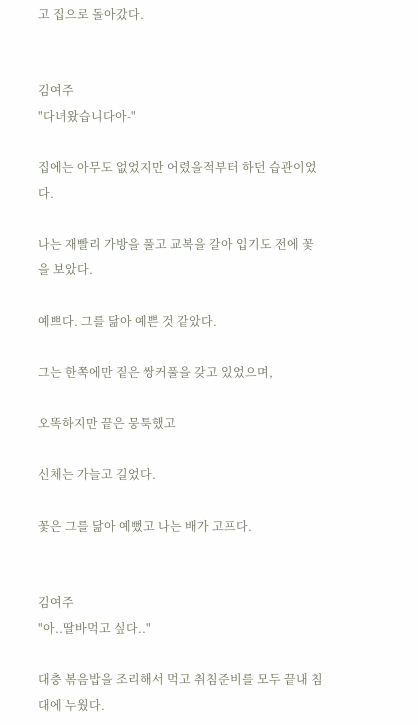고 집으로 돌아갔다.


김여주
"다녀왔습니다아-"

집에는 아무도 없었지만 어렸을적부터 하던 습관이었다.

나는 재빨리 가방을 풀고 교복을 갈아 입기도 전에 꽃을 보았다.

예쁘다. 그를 닮아 예쁜 것 같았다.

그는 한쪽에만 짙은 쌍커풀을 갖고 있었으며,

오똑하지만 끝은 뭉툭했고

신체는 가늘고 길었다.

꽃은 그를 닮아 예뻤고 나는 배가 고프다.


김여주
"아..딸바먹고 싶다.."

대충 볶음밥을 조리해서 먹고 취침준비를 모두 끝내 침대에 누웠다.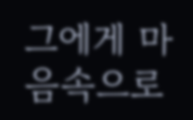그에게 마음속으로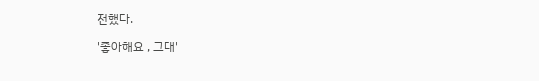전했다.

'좋아해요 , 그대'